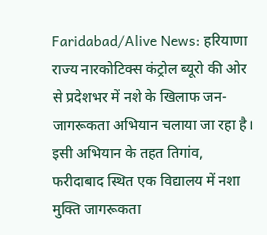Faridabad/Alive News: हरियाणा राज्य नारकोटिक्स कंट्रोल ब्यूरो की ओर से प्रदेशभर में नशे के खिलाफ जन-जागरूकता अभियान चलाया जा रहा है। इसी अभियान के तहत तिगांव, फरीदाबाद स्थित एक विद्यालय में नशा मुक्ति जागरूकता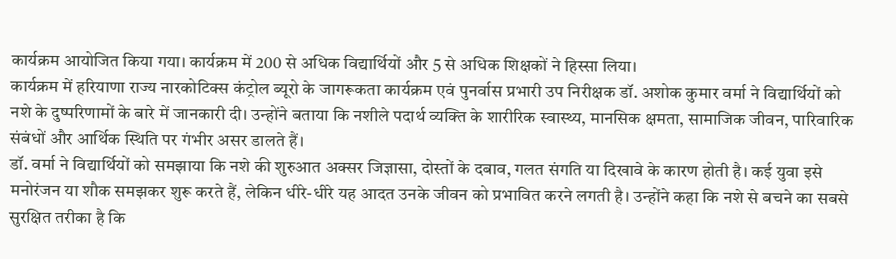कार्यक्रम आयोजित किया गया। कार्यक्रम में 200 से अधिक विद्यार्थियों और 5 से अधिक शिक्षकों ने हिस्सा लिया।
कार्यक्रम में हरियाणा राज्य नारकोटिक्स कंट्रोल ब्यूरो के जागरूकता कार्यक्रम एवं पुनर्वास प्रभारी उप निरीक्षक डॉ. अशोक कुमार वर्मा ने विद्यार्थियों को नशे के दुष्परिणामों के बारे में जानकारी दी। उन्होंने बताया कि नशीले पदार्थ व्यक्ति के शारीरिक स्वास्थ्य, मानसिक क्षमता, सामाजिक जीवन, पारिवारिक संबंधों और आर्थिक स्थिति पर गंभीर असर डालते हैं।
डॉ. वर्मा ने विद्यार्थियों को समझाया कि नशे की शुरुआत अक्सर जिज्ञासा, दोस्तों के दबाव, गलत संगति या दिखावे के कारण होती है। कई युवा इसे मनोरंजन या शौक समझकर शुरू करते हैं, लेकिन धीरे-धीरे यह आदत उनके जीवन को प्रभावित करने लगती है। उन्होंने कहा कि नशे से बचने का सबसे सुरक्षित तरीका है कि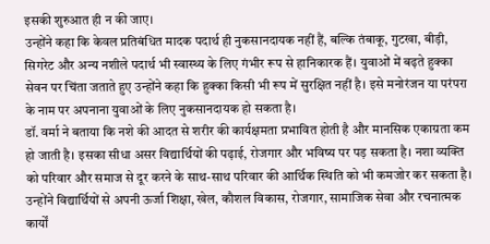इसकी शुरुआत ही न की जाए।
उन्होंने कहा कि केवल प्रतिबंधित मादक पदार्थ ही नुकसानदायक नहीं हैं, बल्कि तंबाकू, गुटखा, बीड़ी, सिगरेट और अन्य नशीले पदार्थ भी स्वास्थ्य के लिए गंभीर रूप से हानिकारक हैं। युवाओं में बढ़ते हुक्का सेवन पर चिंता जताते हुए उन्होंने कहा कि हुक्का किसी भी रूप में सुरक्षित नहीं है। इसे मनोरंजन या परंपरा के नाम पर अपनाना युवाओं के लिए नुकसानदायक हो सकता है।
डॉ. वर्मा ने बताया कि नशे की आदत से शरीर की कार्यक्षमता प्रभावित होती है और मानसिक एकाग्रता कम हो जाती है। इसका सीधा असर विद्यार्थियों की पढ़ाई, रोजगार और भविष्य पर पड़ सकता है। नशा व्यक्ति को परिवार और समाज से दूर करने के साथ-साथ परिवार की आर्थिक स्थिति को भी कमजोर कर सकता है।
उन्होंने विद्यार्थियों से अपनी ऊर्जा शिक्षा, खेल, कौशल विकास, रोजगार, सामाजिक सेवा और रचनात्मक कार्यों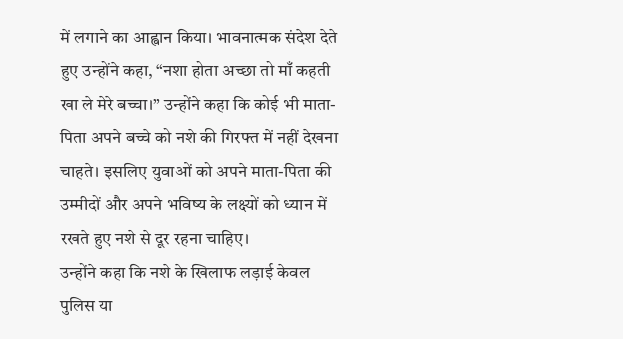में लगाने का आह्वान किया। भावनात्मक संदेश देते हुए उन्होंने कहा, “नशा होता अच्छा तो माँ कहती खा ले मेरे बच्चा।” उन्होंने कहा कि कोई भी माता-पिता अपने बच्चे को नशे की गिरफ्त में नहीं देखना चाहते। इसलिए युवाओं को अपने माता-पिता की उम्मीदों और अपने भविष्य के लक्ष्यों को ध्यान में रखते हुए नशे से दूर रहना चाहिए।
उन्होंने कहा कि नशे के खिलाफ लड़ाई केवल पुलिस या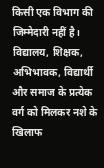किसी एक विभाग की जिम्मेदारी नहीं है। विद्यालय, शिक्षक, अभिभावक, विद्यार्थी और समाज के प्रत्येक वर्ग को मिलकर नशे के खिलाफ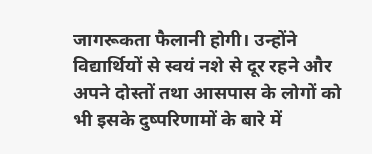जागरूकता फैलानी होगी। उन्होंने विद्यार्थियों से स्वयं नशे से दूर रहने और अपने दोस्तों तथा आसपास के लोगों को भी इसके दुष्परिणामों के बारे में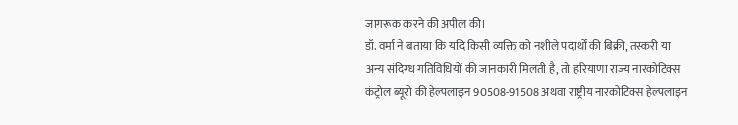जागरूक करने की अपील की।
डॉ. वर्मा ने बताया कि यदि किसी व्यक्ति को नशीले पदार्थों की बिक्री, तस्करी या अन्य संदिग्ध गतिविधियों की जानकारी मिलती है, तो हरियाणा राज्य नारकोटिक्स कंट्रोल ब्यूरो की हेल्पलाइन 90508-91508 अथवा राष्ट्रीय नारकोटिक्स हेल्पलाइन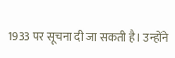1933 पर सूचना दी जा सकती है। उन्होंने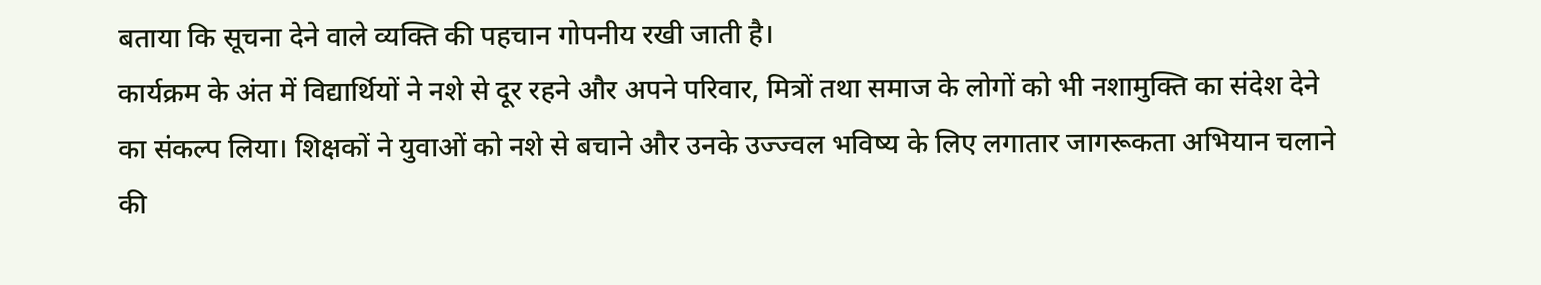बताया कि सूचना देने वाले व्यक्ति की पहचान गोपनीय रखी जाती है।
कार्यक्रम के अंत में विद्यार्थियों ने नशे से दूर रहने और अपने परिवार, मित्रों तथा समाज के लोगों को भी नशामुक्ति का संदेश देने का संकल्प लिया। शिक्षकों ने युवाओं को नशे से बचाने और उनके उज्ज्वल भविष्य के लिए लगातार जागरूकता अभियान चलाने की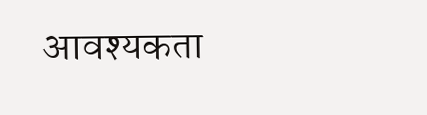आवश्यकता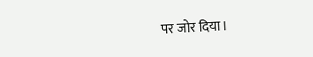पर जोर दिया।